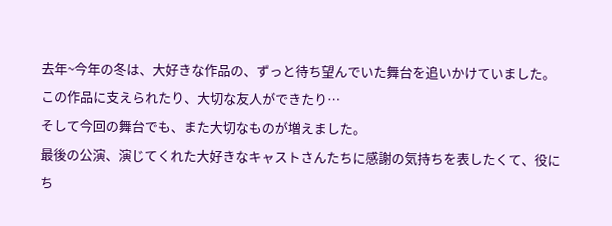去年~今年の冬は、大好きな作品の、ずっと待ち望んでいた舞台を追いかけていました。
この作品に支えられたり、大切な友人ができたり…
そして今回の舞台でも、また大切なものが増えました。
最後の公演、演じてくれた大好きなキャストさんたちに感謝の気持ちを表したくて、役にち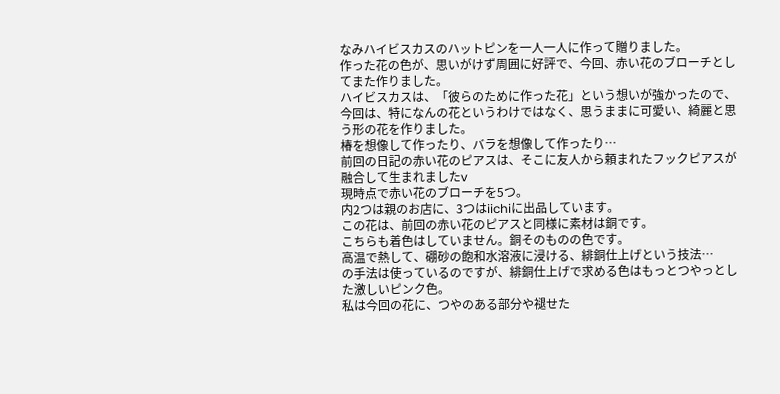なみハイビスカスのハットピンを一人一人に作って贈りました。
作った花の色が、思いがけず周囲に好評で、今回、赤い花のブローチとしてまた作りました。
ハイビスカスは、「彼らのために作った花」という想いが強かったので、今回は、特になんの花というわけではなく、思うままに可愛い、綺麗と思う形の花を作りました。
椿を想像して作ったり、バラを想像して作ったり…
前回の日記の赤い花のピアスは、そこに友人から頼まれたフックピアスが融合して生まれましたv
現時点で赤い花のブローチを5つ。
内2つは親のお店に、3つはiichiに出品しています。
この花は、前回の赤い花のピアスと同様に素材は銅です。
こちらも着色はしていません。銅そのものの色です。
高温で熱して、硼砂の飽和水溶液に浸ける、緋銅仕上げという技法…
の手法は使っているのですが、緋銅仕上げで求める色はもっとつやっとした激しいピンク色。
私は今回の花に、つやのある部分や褪せた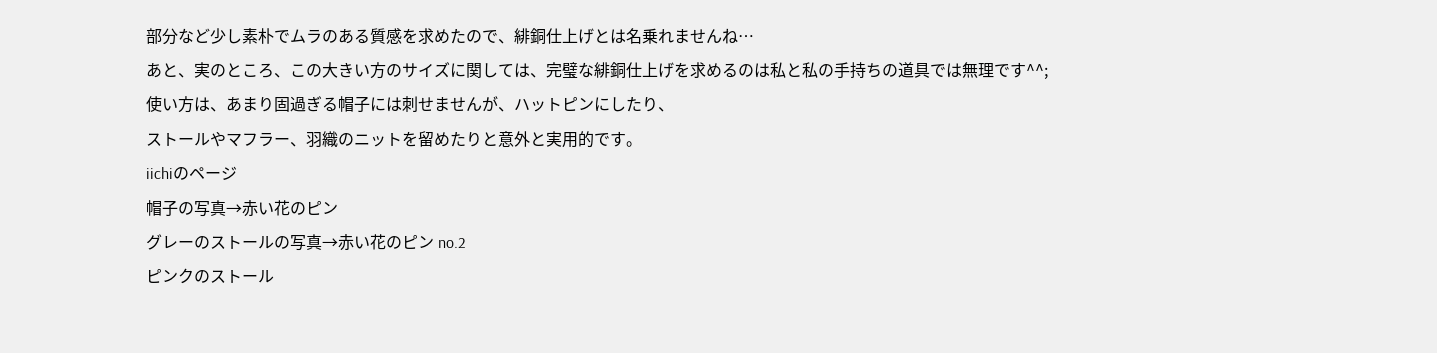部分など少し素朴でムラのある質感を求めたので、緋銅仕上げとは名乗れませんね…
あと、実のところ、この大きい方のサイズに関しては、完璧な緋銅仕上げを求めるのは私と私の手持ちの道具では無理です^^;
使い方は、あまり固過ぎる帽子には刺せませんが、ハットピンにしたり、
ストールやマフラー、羽織のニットを留めたりと意外と実用的です。
iichiのページ
帽子の写真→赤い花のピン
グレーのストールの写真→赤い花のピン no.2
ピンクのストール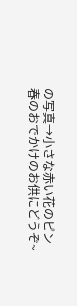の写真→小さな赤い花のピン
春のおでかけのお供にどうぞ~